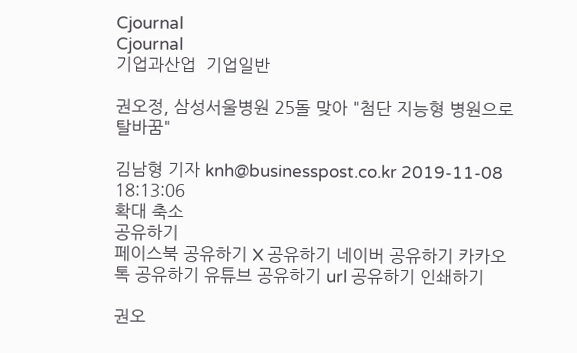Cjournal
Cjournal
기업과산업  기업일반

권오정, 삼성서울병원 25돌 맞아 "첨단 지능형 병원으로 탈바꿈"

김남형 기자 knh@businesspost.co.kr 2019-11-08 18:13:06
확대 축소
공유하기
페이스북 공유하기 X 공유하기 네이버 공유하기 카카오톡 공유하기 유튜브 공유하기 url 공유하기 인쇄하기

권오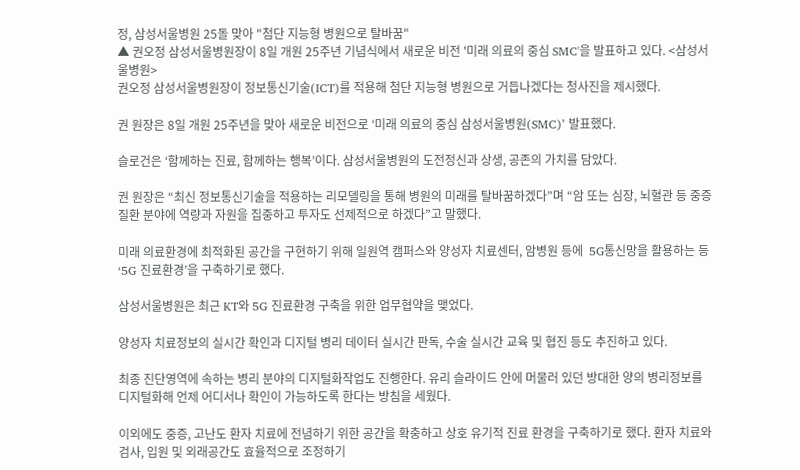정, 삼성서울병원 25돌 맞아 "첨단 지능형 병원으로 탈바꿈"
▲ 권오정 삼성서울병원장이 8일 개원 25주년 기념식에서 새로운 비전 '미래 의료의 중심 SMC'을 발표하고 있다. <삼성서울병원>
권오정 삼성서울병원장이 정보통신기술(ICT)를 적용해 첨단 지능형 병원으로 거듭나겠다는 청사진을 제시했다.

권 원장은 8일 개원 25주년을 맞아 새로운 비전으로 ‘미래 의료의 중심 삼성서울병원(SMC)’ 발표했다.

슬로건은 ‘함께하는 진료, 함께하는 행복’이다. 삼성서울병원의 도전정신과 상생, 공존의 가치를 담았다.

권 원장은 “최신 정보통신기술을 적용하는 리모델링을 통해 병원의 미래를 탈바꿈하겠다”며 “암 또는 심장, 뇌혈관 등 중증질환 분야에 역량과 자원을 집중하고 투자도 선제적으로 하겠다”고 말했다.

미래 의료환경에 최적화된 공간을 구현하기 위해 일원역 캠퍼스와 양성자 치료센터, 암병원 등에  5G통신망을 활용하는 등 ‘5G 진료환경’을 구축하기로 했다.

삼성서울병원은 최근 KT와 5G 진료환경 구축을 위한 업무협약을 맺었다.

양성자 치료정보의 실시간 확인과 디지털 병리 데이터 실시간 판독, 수술 실시간 교육 및 협진 등도 추진하고 있다.

최종 진단영역에 속하는 병리 분야의 디지털화작업도 진행한다. 유리 슬라이드 안에 머물러 있던 방대한 양의 병리정보를 디지털화해 언제 어디서나 확인이 가능하도록 한다는 방침을 세웠다.

이외에도 중증, 고난도 환자 치료에 전념하기 위한 공간을 확충하고 상호 유기적 진료 환경을 구축하기로 했다. 환자 치료와 검사, 입원 및 외래공간도 효율적으로 조정하기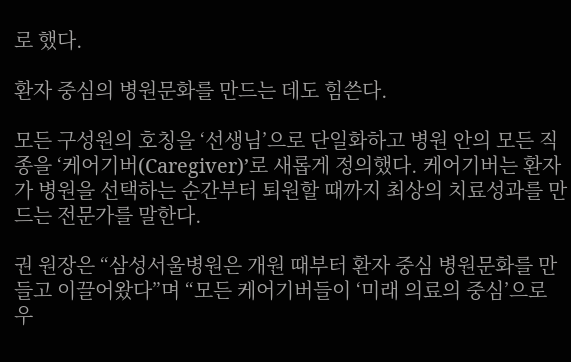로 했다.

환자 중심의 병원문화를 만드는 데도 힘쓴다.

모든 구성원의 호칭을 ‘선생님’으로 단일화하고 병원 안의 모든 직종을 ‘케어기버(Caregiver)’로 새롭게 정의했다. 케어기버는 환자가 병원을 선택하는 순간부터 퇴원할 때까지 최상의 치료성과를 만드는 전문가를 말한다.

권 원장은 “삼성서울병원은 개원 때부터 환자 중심 병원문화를 만들고 이끌어왔다”며 “모든 케어기버들이 ‘미래 의료의 중심’으로 우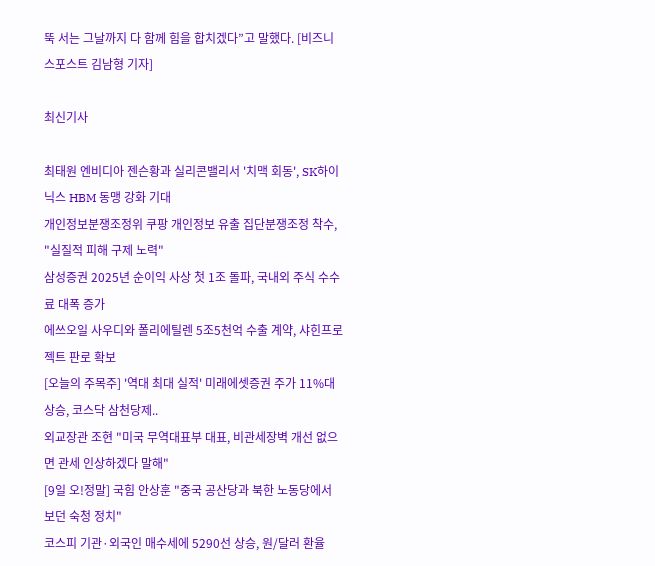뚝 서는 그날까지 다 함께 힘을 합치겠다”고 말했다. [비즈니스포스트 김남형 기자]

최신기사

최태원 엔비디아 젠슨황과 실리콘밸리서 '치맥 회동', SK하이닉스 HBM 동맹 강화 기대
개인정보분쟁조정위 쿠팡 개인정보 유출 집단분쟁조정 착수, "실질적 피해 구제 노력"
삼성증권 2025년 순이익 사상 첫 1조 돌파, 국내외 주식 수수료 대폭 증가
에쓰오일 사우디와 폴리에틸렌 5조5천억 수출 계약, 샤힌프로젝트 판로 확보
[오늘의 주목주] '역대 최대 실적' 미래에셋증권 주가 11%대 상승, 코스닥 삼천당제..
외교장관 조현 "미국 무역대표부 대표, 비관세장벽 개선 없으면 관세 인상하겠다 말해"
[9일 오!정말] 국힘 안상훈 "중국 공산당과 북한 노동당에서 보던 숙청 정치"
코스피 기관·외국인 매수세에 5290선 상승, 원/달러 환율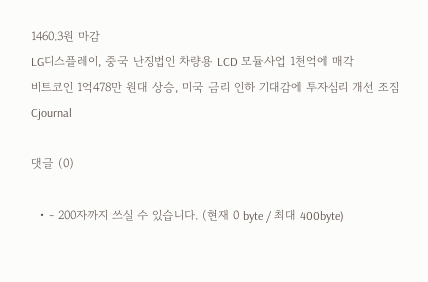1460.3원 마감
LG디스플레이, 중국 난징법인 차량용 LCD 모듈사업 1천억에 매각
비트코인 1억478만 원대 상승, 미국 금리 인하 기대감에 투자심리 개선 조짐
Cjournal

댓글 (0)

  • - 200자까지 쓰실 수 있습니다. (현재 0 byte / 최대 400byte)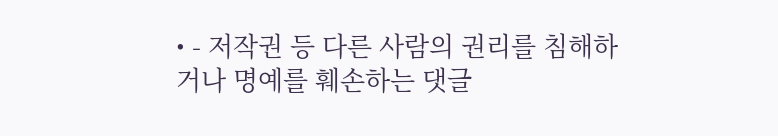• - 저작권 등 다른 사람의 권리를 침해하거나 명예를 훼손하는 댓글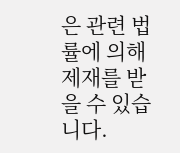은 관련 법률에 의해 제재를 받을 수 있습니다.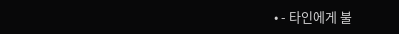• - 타인에게 불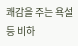쾌감을 주는 욕설 등 비하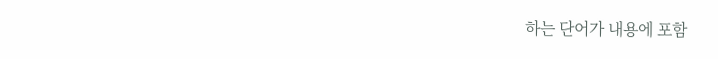하는 단어가 내용에 포함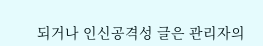되거나 인신공격성 글은 관리자의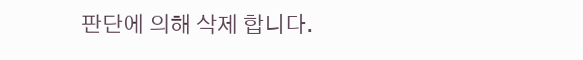판단에 의해 삭제 합니다.